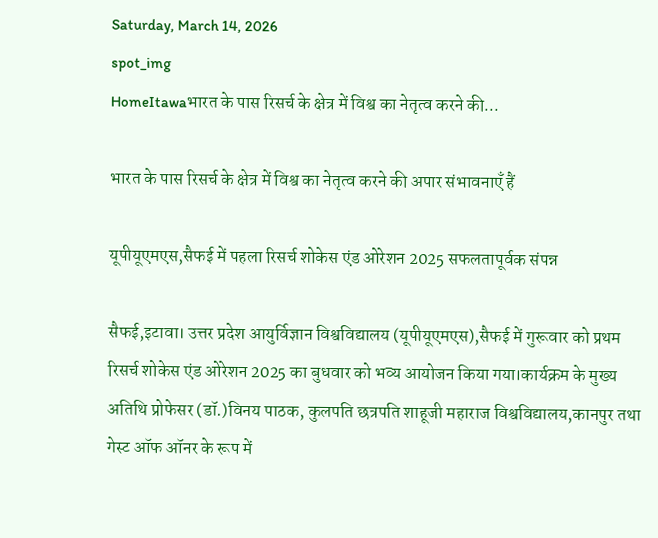Saturday, March 14, 2026
spot_img
HomeItawaभारत के पास रिसर्च के क्षेत्र में विश्व का नेतृत्व करने की...

भारत के पास रिसर्च के क्षेत्र में विश्व का नेतृत्व करने की अपार संभावनाएँ हैं

यूपीयूएमएस,सैफई में पहला रिसर्च शोकेस एंड ओरेशन 2025 सफलतापूर्वक संपन्न

सैफई,इटावा। उत्तर प्रदेश आयुर्विज्ञान विश्वविद्यालय (यूपीयूएमएस),सैफई में गुरूवार को प्रथम रिसर्च शोकेस एंड ओरेशन 2025 का बुधवार को भव्य आयोजन किया गया।कार्यक्रम के मुख्य अतिथि प्रोफेसर (डॉ.)विनय पाठक, कुलपति छत्रपति शाहूजी महाराज विश्वविद्यालय,कानपुर तथा गेस्ट ऑफ ऑनर के रूप में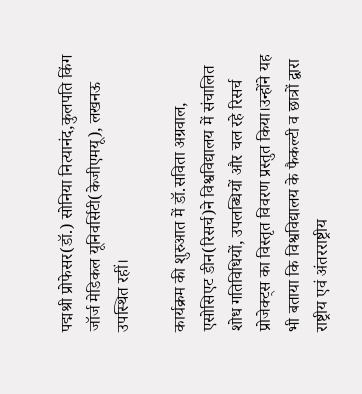पद्मश्री प्रोफेसर(डॉ.) सोनिया नित्यानंद,कुलपति किंग जॉर्ज मेडिकल यूनिवर्सिटी(केजीएमयू), लखनऊ उपस्थित रहीं।

कार्यक्रम की शुरुआत में डॉ.सविता अग्रवाल, एसोसिएट डीन(रिसर्च)ने विश्वविद्यालय में संचालित शोध गतिविधियों, उपलब्धियों और चल रहे रिसर्च प्रोजेक्ट्स का विस्तृत विवरण प्रस्तुत किया।उन्होंने यह भी बताया कि विश्वविद्यालय के फैकल्टी व छात्रों द्वारा राष्ट्रीय एवं अंतरराष्ट्रीय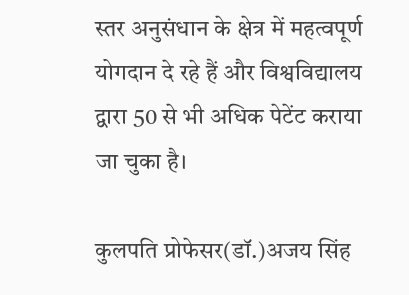स्तर अनुसंधान के क्षेत्र में महत्वपूर्ण योगदान दे रहे हैं और विश्वविद्यालय द्वारा 50 से भी अधिक पेटेंट कराया जा चुका है।

कुलपति प्रोफेसर(डॉ.)अजय सिंह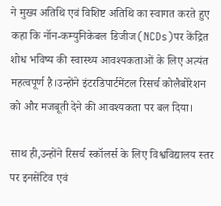ने मुख्य अतिथि एवं विशिष्ट अतिथि का स्वागत करते हुए कहा कि नॉन-कम्युनिकेबल डिजीज(NCDs)पर केंद्रित शोध भविष्य की स्वास्थ्य आवश्यकताओं के लिए अत्यंत महत्वपूर्ण है।उन्होंने इंटरडिपार्टमेंटल रिसर्च कोलैबोरेशन को और मजबूती देने की आवश्यकता पर बल दिया।

साथ ही,उन्होंने रिसर्च स्कॉलर्स के लिए विश्वविद्यालय स्तर पर इनसेंटिव एवं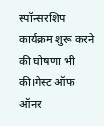स्पॉन्सरशिप कार्यक्रम शुरू करने की घोषणा भी की।गेस्ट ऑफ ऑनर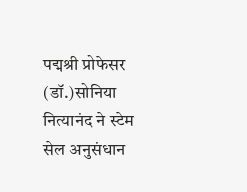पद्मश्री प्रोफेसर (डॉ.)सोनिया नित्यानंद ने स्टेम सेल अनुसंधान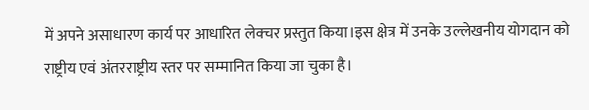में अपने असाधारण कार्य पर आधारित लेक्चर प्रस्तुत किया।इस क्षेत्र में उनके उल्लेखनीय योगदान को राष्ट्रीय एवं अंतरराष्ट्रीय स्तर पर सम्मानित किया जा चुका है।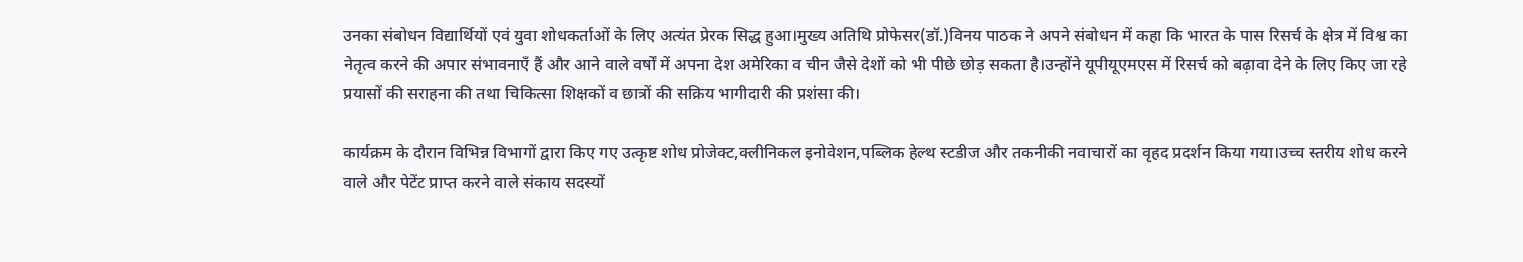उनका संबोधन विद्यार्थियों एवं युवा शोधकर्ताओं के लिए अत्यंत प्रेरक सिद्ध हुआ।मुख्य अतिथि प्रोफेसर(डॉ.)विनय पाठक ने अपने संबोधन में कहा कि भारत के पास रिसर्च के क्षेत्र में विश्व का नेतृत्व करने की अपार संभावनाएँ हैं और आने वाले वर्षों में अपना देश अमेरिका व चीन जैसे देशों को भी पीछे छोड़ सकता है।उन्होंने यूपीयूएमएस में रिसर्च को बढ़ावा देने के लिए किए जा रहे प्रयासों की सराहना की तथा चिकित्सा शिक्षकों व छात्रों की सक्रिय भागीदारी की प्रशंसा की।

कार्यक्रम के दौरान विभिन्न विभागों द्वारा किए गए उत्कृष्ट शोध प्रोजेक्ट,क्लीनिकल इनोवेशन,पब्लिक हेल्थ स्टडीज और तकनीकी नवाचारों का वृहद प्रदर्शन किया गया।उच्च स्तरीय शोध करने वाले और पेटेंट प्राप्त करने वाले संकाय सदस्यों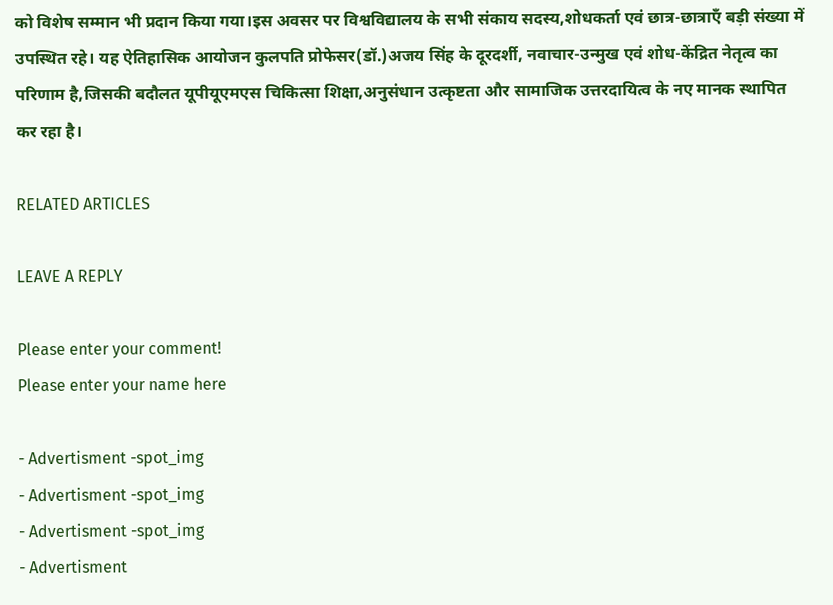को विशेष सम्मान भी प्रदान किया गया।इस अवसर पर विश्वविद्यालय के सभी संकाय सदस्य,शोधकर्ता एवं छात्र-छात्राएँ बड़ी संख्या में उपस्थित रहे। यह ऐतिहासिक आयोजन कुलपति प्रोफेसर(डॉ.)अजय सिंह के दूरदर्शी, नवाचार-उन्मुख एवं शोध-केंद्रित नेतृत्व का परिणाम है,जिसकी बदौलत यूपीयूएमएस चिकित्सा शिक्षा,अनुसंधान उत्कृष्टता और सामाजिक उत्तरदायित्व के नए मानक स्थापित कर रहा है।

RELATED ARTICLES

LEAVE A REPLY

Please enter your comment!
Please enter your name here

- Advertisment -spot_img
- Advertisment -spot_img
- Advertisment -spot_img
- Advertisment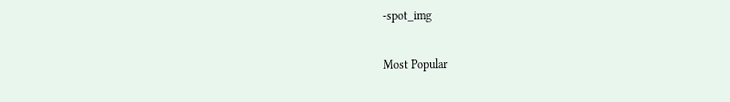-spot_img

Most Popular